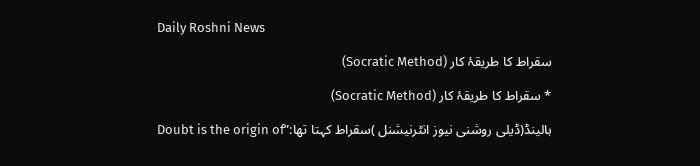Daily Roshni News

سقراط کا طریقۂ کار (Socratic Method)

* سقراط کا طریقۂ کار (Socratic Method)

ہالینڈ(ڈیلی روشنی نیوز انٹرنیشنل )سقراط کہتا تھا:”Doubt is the origin of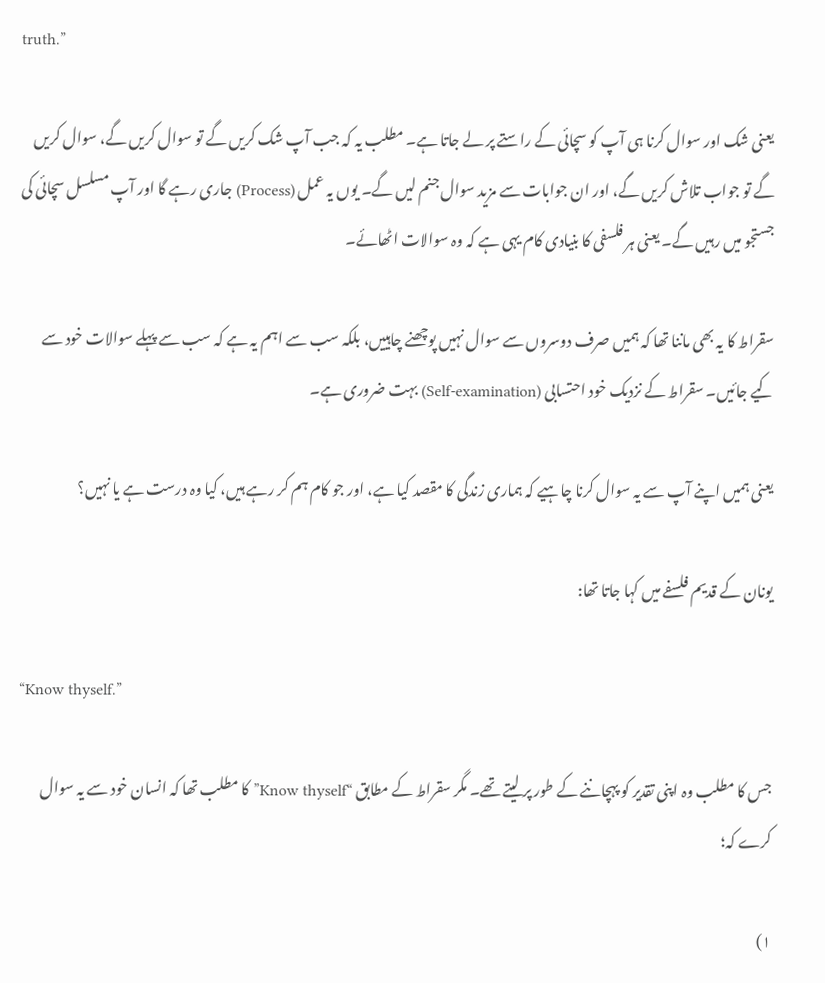truth.”

یعنی شک اور سوال کرنا ہی آپ کو سچائی کے راستے پر لے جاتا ہے۔ مطلب یہ کہ جب آپ شک کریں گے تو سوال کریں گے، سوال کریں گے تو جواب تلاش کریں گے، اور ان جوابات سے مزید سوال جنم لیں گے۔ یوں یہ عمل (Process) جاری رہے گا اور آپ مسلسل سچائی کی جستجو میں رہیں گے۔ یعنی ہر فلسفی کا بنیادی کام یہی ہے کہ وہ سوالات اٹھائے۔

سقراط کا یہ بھی ماننا تھا کہ ہمیں صرف دوسروں سے سوال نہیں پوچھنے چاہییں، بلکہ سب سے اہم یہ ہے کہ سب سے پہلے سوالات خود سے کیے جائیں۔ سقراط کے نزدیک خود احتسابی (Self-examination) بہت ضروری ہے۔

یعنی ہمیں اپنے آپ سے یہ سوال کرنا چاہیے کہ ہماری زندگی کا مقصد کیا ہے، اور جو کام ہم کر رہے ہیں، کیا وہ درست ہے یا نہیں؟

یونان کے قدیم فلسفے میں کہا جاتا تھا:

“Know thyself.”

جس کا مطلب وہ اپنی تقدیر کو پہچاننے کے طور پر لیتے تھے۔ مگر سقراط کے مطابق “Know thyself” کا مطلب تھا کہ انسان خود سے یہ سوال کرے کہ؛

۱)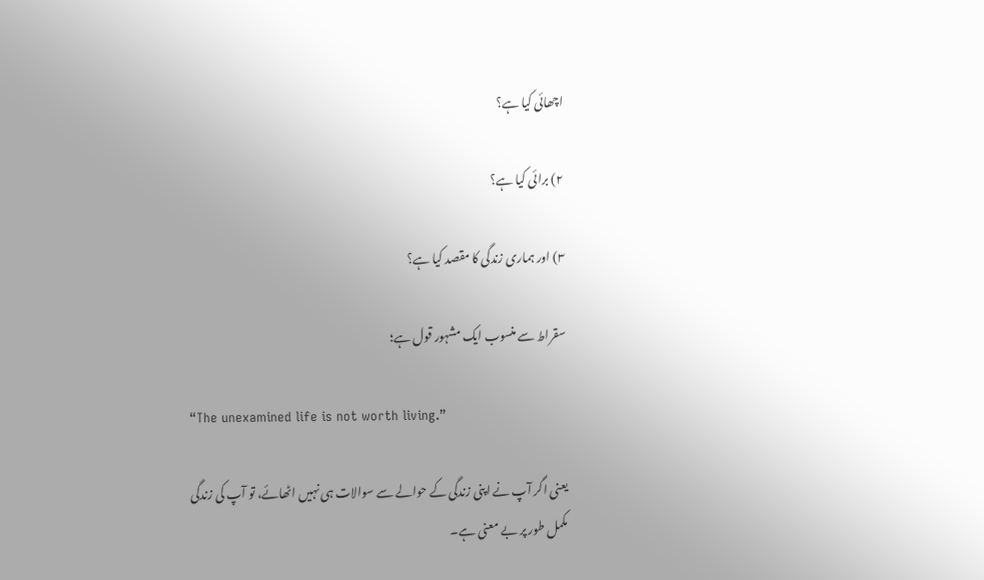اچھائی کیا ہے؟

۲) برائی کیا ہے؟

۳) اور ہماری زندگی کا مقصد کیا ہے؟

سقراط سے منسوب ایک مشہور قول ہے؛

“The unexamined life is not worth living.”

یعنی اگر آپ نے اپنی زندگی کے حوالے سے سوالات ہی نہیں اٹھائے، تو آپ کی زندگی مکمل طور پر بے معنی ہے۔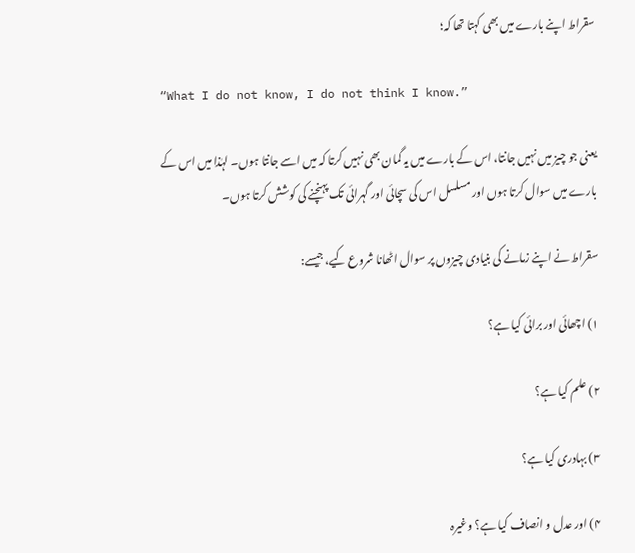سقراط اپنے بارے میں بھی کہتا تھا کہ؛

“What I do not know, I do not think I know.”

یعنی جو چیز میں نہیں جانتا، اس کے بارے میں یہ گمان بھی نہیں کرتا کہ میں اسے جانتا ہوں۔ لہٰذا میں اس کے بارے میں سوال کرتا ہوں اور مسلسل اس کی سچائی اور گہرائی تک پہنچنے کی کوشش کرتا ہوں۔

سقراط نے اپنے زمانے کی بنیادی چیزوں پر سوال اٹھانا شروع کیے، جیسے:

۱) اچھائی اور برائی کیا ہے؟

۲) علم کیا ہے؟

۳) بہادری کیا ہے؟

۴) اور عدل و انصاف کیا ہے؟ وغیرہ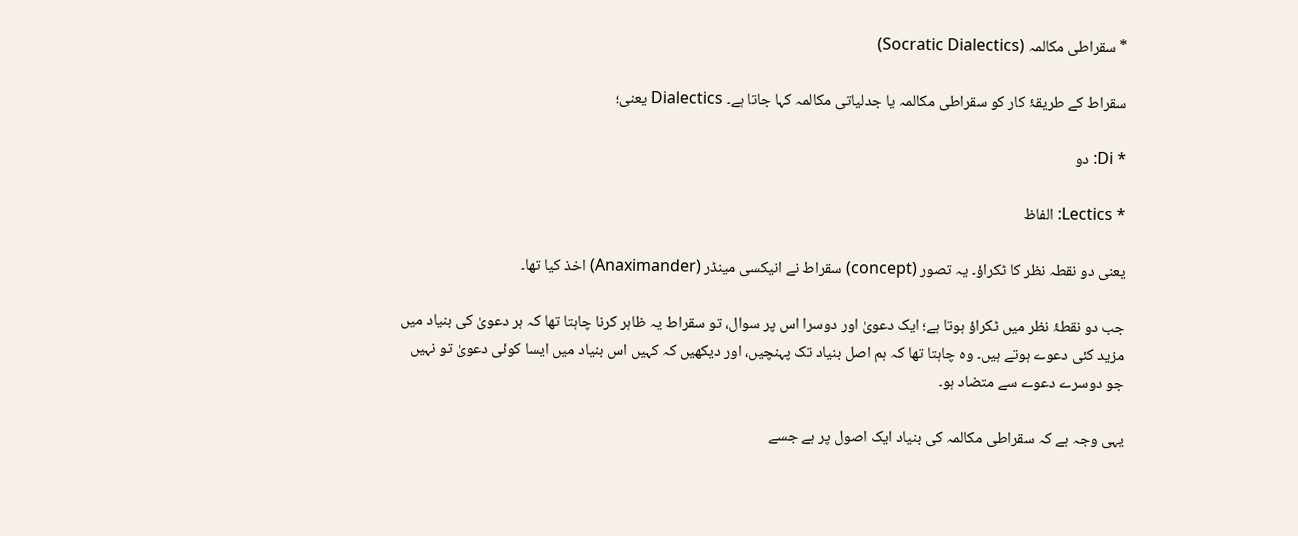* سقراطی مکالمہ (Socratic Dialectics)

سقراط کے طریقۂ کار کو سقراطی مکالمہ یا جدلیاتی مکالمہ کہا جاتا ہے۔ Dialectics یعنی؛

* Di: دو

* Lectics: الفاظ

یعنی دو نقطہ نظر کا ٹکراؤ۔ یہ تصور (concept) سقراط نے انیکسی مینڈر (Anaximander) اخذ کیا تھا۔

جب دو نقطۂ نظر میں ٹکراؤ ہوتا ہے؛ ایک دعویٰ اور دوسرا اس پر سوال، تو سقراط یہ ظاہر کرنا چاہتا تھا کہ ہر دعویٰ کی بنیاد میں مزید کئی دعوے ہوتے ہیں۔ وہ چاہتا تھا کہ ہم اصل بنیاد تک پہنچیں، اور دیکھیں کہ کہیں اس بنیاد میں ایسا کوئی دعویٰ تو نہیں جو دوسرے دعوے سے متضاد ہو۔

یہی وجہ ہے کہ سقراطی مکالمہ کی بنیاد ایک اصول پر ہے جسے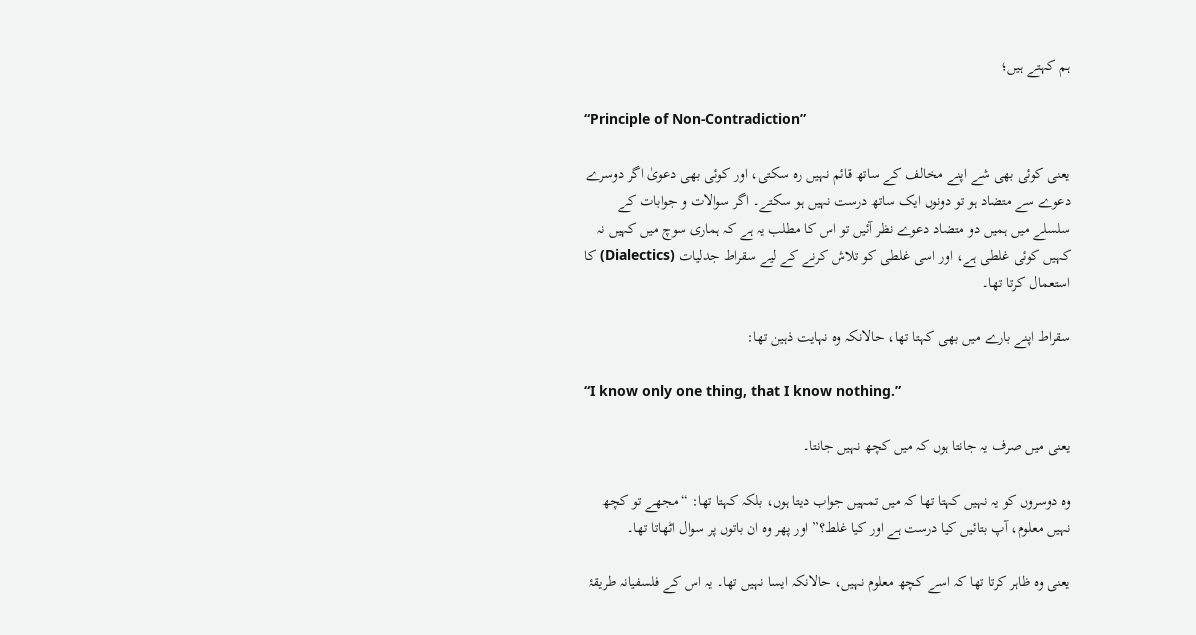ہم کہتے ہیں؛

“Principle of Non-Contradiction”

یعنی کوئی بھی شے اپنے مخالف کے ساتھ قائم نہیں رہ سکتی، اور کوئی بھی دعویٰ اگر دوسرے دعوے سے متضاد ہو تو دونوں ایک ساتھ درست نہیں ہو سکتے۔ اگر سوالات و جوابات کے سلسلے میں ہمیں دو متضاد دعوے نظر آئیں تو اس کا مطلب یہ ہے کہ ہماری سوچ میں کہیں نہ کہیں کوئی غلطی ہے، اور اسی غلطی کو تلاش کرنے کے لیے سقراط جدلیات (Dialectics) کا استعمال کرتا تھا۔

سقراط اپنے بارے میں بھی کہتا تھا، حالانکہ وہ نہایت ذہین تھا:

“I know only one thing, that I know nothing.”

یعنی میں صرف یہ جانتا ہوں کہ میں کچھ نہیں جانتا۔

وہ دوسروں کو یہ نہیں کہتا تھا کہ میں تمہیں جواب دیتا ہوں، بلکہ کہتا تھا: “مجھے تو کچھ نہیں معلوم، آپ بتائیں کیا درست ہے اور کیا غلط؟” اور پھر وہ ان باتوں پر سوال اٹھاتا تھا۔

یعنی وہ ظاہر کرتا تھا کہ اسے کچھ معلوم نہیں، حالانکہ ایسا نہیں تھا۔ یہ اس کے فلسفیانہ طریقۂ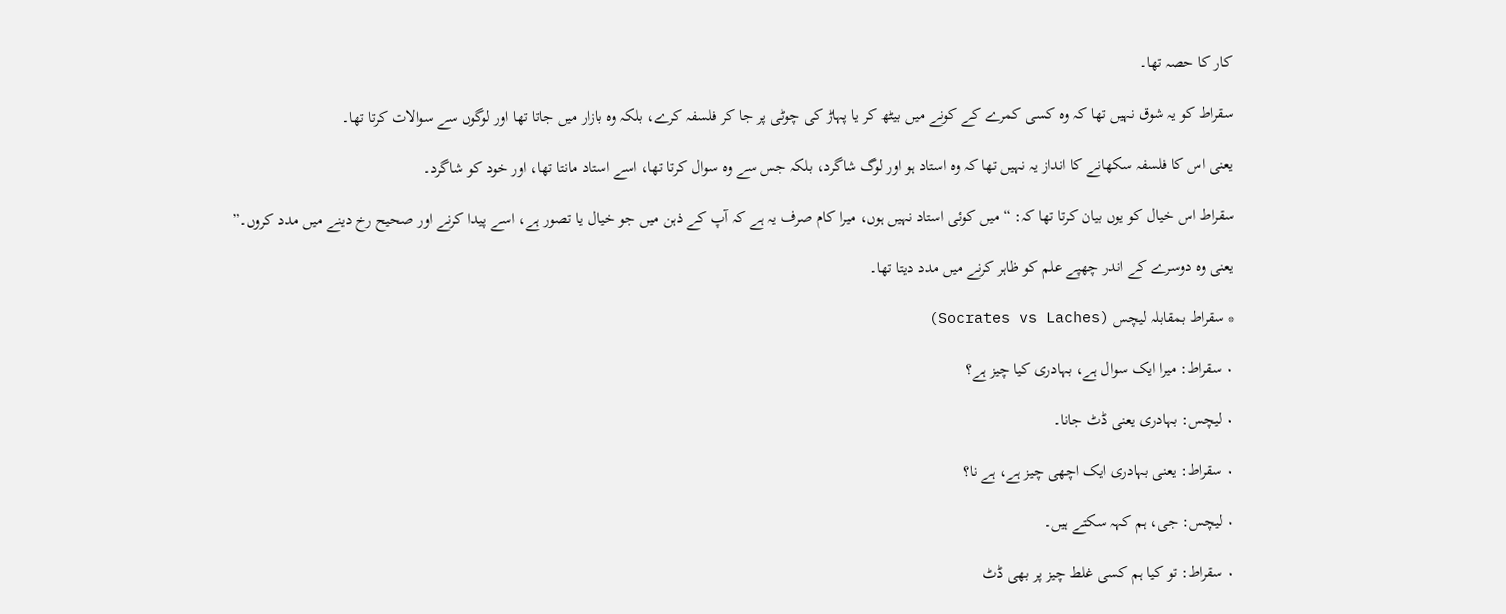کار کا حصہ تھا۔

سقراط کو یہ شوق نہیں تھا کہ وہ کسی کمرے کے کونے میں بیٹھ کر یا پہاڑ کی چوٹی پر جا کر فلسفہ کرے، بلکہ وہ بازار میں جاتا تھا اور لوگوں سے سوالات کرتا تھا۔

یعنی اس کا فلسفہ سکھانے کا انداز یہ نہیں تھا کہ وہ استاد ہو اور لوگ شاگرد، بلکہ جس سے وہ سوال کرتا تھا، اسے استاد مانتا تھا، اور خود کو شاگرد۔

سقراط اس خیال کو یوں بیان کرتا تھا کہ: “میں کوئی استاد نہیں ہوں، میرا کام صرف یہ ہے کہ آپ کے ذہن میں جو خیال یا تصور ہے، اسے پیدا کرنے اور صحیح رخ دینے میں مدد کروں۔”

یعنی وہ دوسرے کے اندر چھپے علم کو ظاہر کرنے میں مدد دیتا تھا۔

* سقراط بمقابلہ لیچس (Socrates vs Laches)

۰ سقراط: میرا ایک سوال ہے، بہادری کیا چیز ہے؟

۰ لیچس: بہادری یعنی ڈٹ جانا۔

۰ سقراط: یعنی بہادری ایک اچھی چیز ہے، ہے نا؟

۰ لیچس: جی، ہم کہہ سکتے ہیں۔

۰ سقراط: تو کیا ہم کسی غلط چیز پر بھی ڈٹ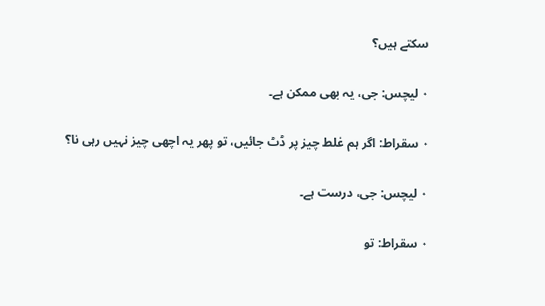سکتے ہیں؟

۰ لیچس: جی، یہ بھی ممکن ہے۔

۰ سقراط: اگر ہم غلط چیز پر ڈٹ جائیں، تو پھر یہ اچھی چیز نہیں رہی نا؟

۰ لیچس: جی، درست ہے۔

۰ سقراط: تو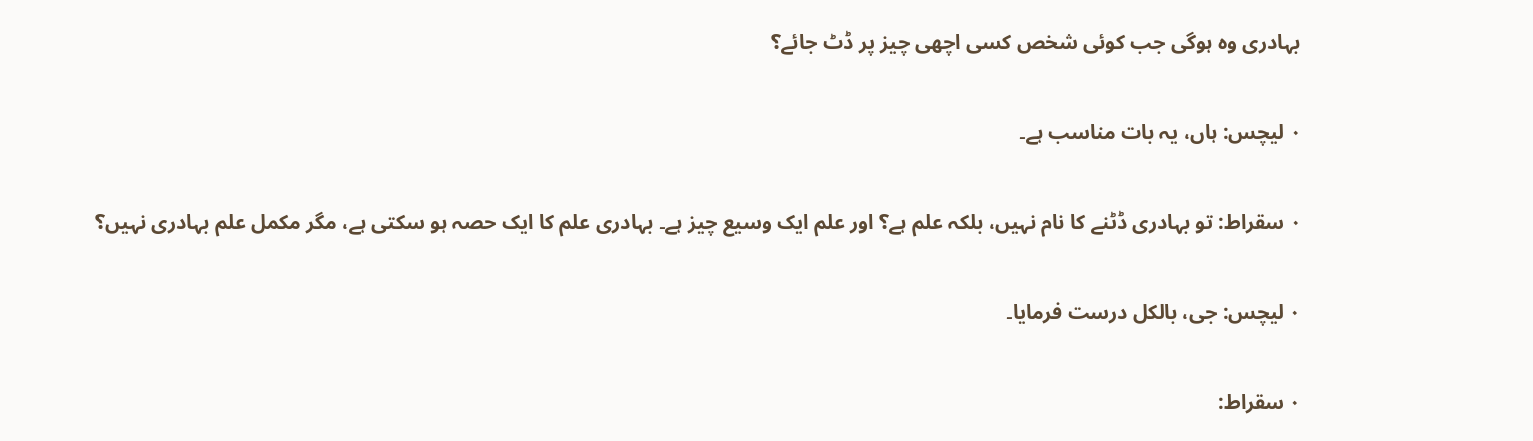بہادری وہ ہوگی جب کوئی شخص کسی اچھی چیز پر ڈٹ جائے؟

۰ لیچس: ہاں، یہ بات مناسب ہے۔

۰ سقراط: تو بہادری ڈٹنے کا نام نہیں، بلکہ علم ہے؟ اور علم ایک وسیع چیز ہے۔ بہادری علم کا ایک حصہ ہو سکتی ہے، مگر مکمل علم بہادری نہیں؟

۰ لیچس: جی، بالکل درست فرمایا۔

۰ سقراط: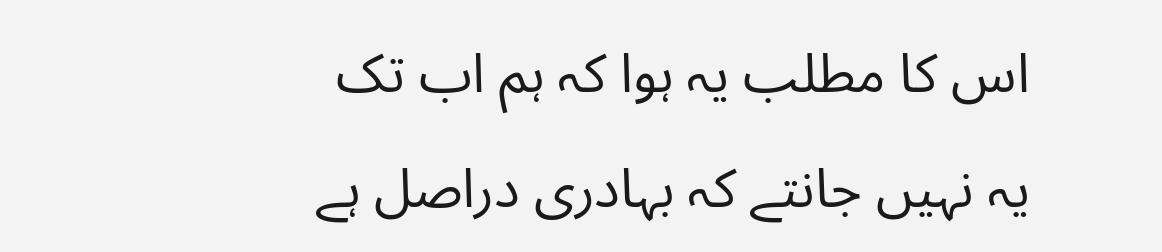اس کا مطلب یہ ہوا کہ ہم اب تک یہ نہیں جانتے کہ بہادری دراصل ہے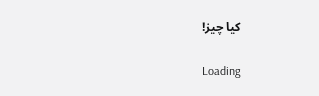کیا چیز!

Loading